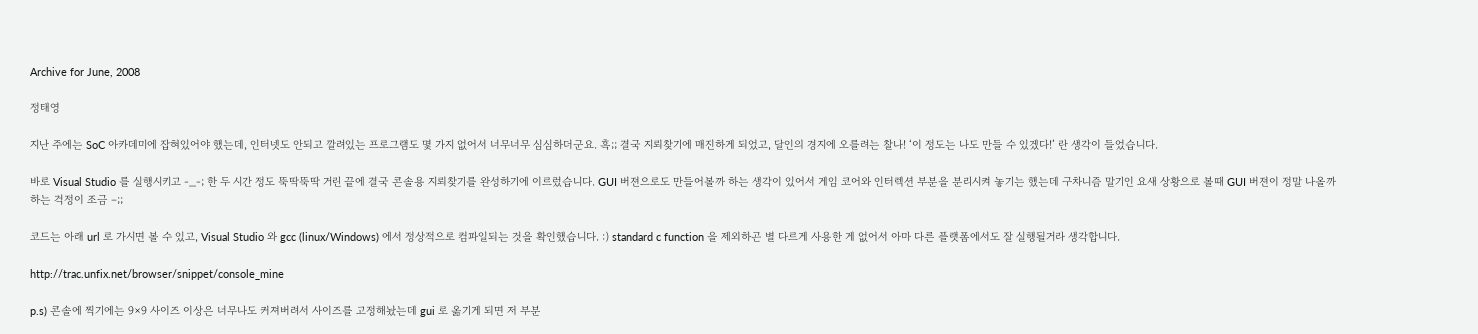Archive for June, 2008

정태영

지난 주에는 SoC 아카데미에 잡혀있어야 했는데, 인터넷도 안되고 깔려있는 프로그램도 몇 가지 없어서 너무너무 심심하더군요. 흑;; 결국 지뢰찾기에 매진하게 되었고, 달인의 경지에 오를려는 찰나! ‘이 정도는 나도 만들 수 있겠다!’ 란 생각이 들었습니다.

바로 Visual Studio 를 실행시키고 -_-; 한 두 시간 정도 뚝딱뚝딱 거린 끝에 결국 콘솔용 지뢰찾기를 완성하기에 이르렀습니다. GUI 버젼으로도 만들어볼까 하는 생각이 있어서 게임 코어와 인터렉션 부분을 분리시켜 놓기는 했는데 구차니즘 말기인 요새 상황으로 볼때 GUI 버젼이 정말 나올까 하는 걱정이 조금 –;;

코드는 아래 url 로 가시면 볼 수 있고, Visual Studio 와 gcc (linux/Windows) 에서 정상적으로 컴파일되는 것을 확인했습니다. :) standard c function 을 제외하곤 별 다르게 사용한 게 없어서 아마 다른 플랫폼에서도 잘 실행될거라 생각합니다.

http://trac.unfix.net/browser/snippet/console_mine

p.s) 콘솔에 찍기에는 9×9 사이즈 이상은 너무나도 커져버려서 사이즈를 고정해놨는데 gui 로 옮기게 되면 저 부분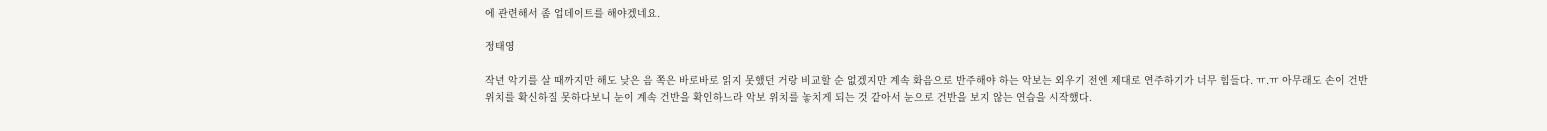에 관련해서 좀 업데이트를 해야겠네요.

정태영

작년 악기를 살 때까지만 해도 낮은 음 쪽은 바로바로 읽지 못했던 거랑 비교할 순 없겠지만 계속 화음으로 반주해야 하는 악보는 외우기 전엔 제대로 연주하기가 너무 힘들다. ㅠ.ㅠ 아무래도 손이 건반 위치를 확신하질 못하다보니 눈이 계속 건반을 확인하느라 악보 위치를 놓치게 되는 것 같아서 눈으로 건반을 보지 않는 연습을 시작했다.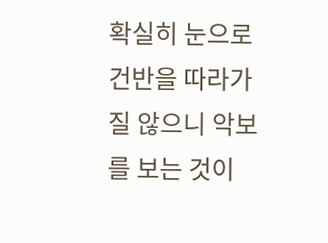확실히 눈으로 건반을 따라가질 않으니 악보를 보는 것이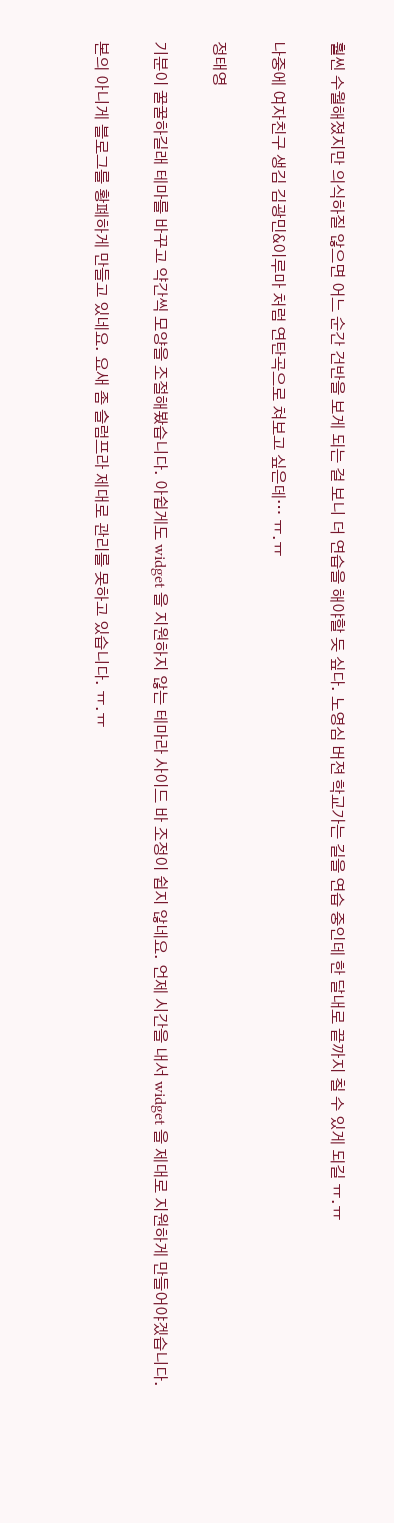훨씬 수월해졌지만 의식하질 않으면 어느 순간 건반을 보게 되는 걸 보니 더 연습을 해야할 듯 싶다. 노영심 버젼 학교가는 길을 연습 중인데 한 달내로 끝까지 칠 수 있게 되길 ㅠ.ㅠ

나중에 여자친구 생김 김광민&이루마 처럼 연탄곡으로 쳐보고 싶은데… ㅠ.ㅠ

정태영

기분이 꿀꿀하길래 테마를 바꾸고 약간씩 모양을 조절해봤습니다. 아쉽게도 widget 을 지원하지 않는 테마라 사이드 바 조정이 쉽지 않네요. 언제 시간을 내서 widget 을 제대로 지원하게 만들어야겠습니다.

본의 아니게 블로그를 황폐하게 만들고 있네요. 요새 좀 슬럼프라 제대로 관리를 못하고 있습니다. ㅠ.ㅠ